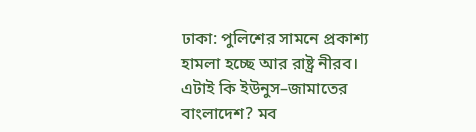ঢাকা: পুলিশের সামনে প্রকাশ্য হামলা হচ্ছে আর রাষ্ট্র নীরব। এটাই কি ইউনুস–জামাতের বাংলাদেশ? মব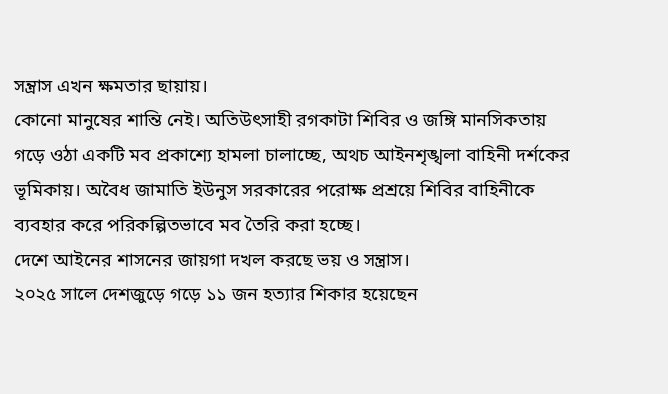সন্ত্রাস এখন ক্ষমতার ছায়ায়।
কোনো মানুষের শান্তি নেই। অতিউৎসাহী রগকাটা শিবির ও জঙ্গি মানসিকতায় গড়ে ওঠা একটি মব প্রকাশ্যে হামলা চালাচ্ছে, অথচ আইনশৃঙ্খলা বাহিনী দর্শকের ভূমিকায়। অবৈধ জামাতি ইউনুস সরকারের পরোক্ষ প্রশ্রয়ে শিবির বাহিনীকে ব্যবহার করে পরিকল্পিতভাবে মব তৈরি করা হচ্ছে।
দেশে আইনের শাসনের জায়গা দখল করছে ভয় ও সন্ত্রাস।
২০২৫ সালে দেশজুড়ে গড়ে ১১ জন হত্যার শিকার হয়েছেন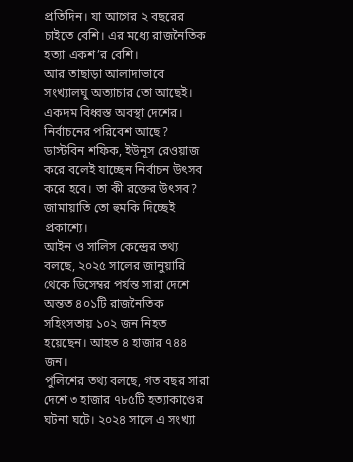প্রতিদিন। যা আগের ২ বছরের চাইতে বেশি। এর মধ্যে রাজনৈতিক হত্যা একশ’র বেশি।
আর তাছাড়া আলাদাভাবে সংখ্যালঘু অত্যাচার তো আছেই। একদম বিধ্বস্ত অবস্থা দেশের। নির্বাচনের পরিবেশ আছে? ডাস্টবিন শফিক, ইউনূস রেওয়াজ করে বলেই যাচ্ছেন নির্বাচন উৎসব করে হবে। তা কী রক্তের উৎসব? জামায়াতি তো হুমকি দিচ্ছেই প্রকাশ্যে।
আইন ও সালিস কেন্দ্রের তথ্য বলছে, ২০২৫ সালের জানুয়ারি থেকে ডিসেম্বর পর্যন্ত সারা দেশে অন্তত ৪০১টি রাজনৈতিক সহিংসতায় ১০২ জন নিহত হয়েছেন। আহত ৪ হাজার ৭৪৪ জন।
পুলিশের তথ্য বলছে, গত বছর সারা দেশে ৩ হাজার ৭৮৫টি হত্যাকাণ্ডের ঘটনা ঘটে। ২০২৪ সালে এ সংখ্যা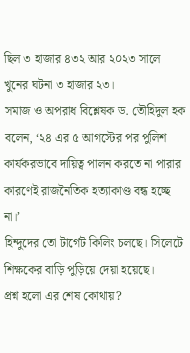ছিল ৩ হাজার ৪৩২ আর ২০২৩ সালে খুনের ঘটনা ৩ হাজার ২৩।
সমাজ ও অপরাধ বিশ্লেষক ড. তৌহিদুল হক বলেন, ‘২৪ এর ৫ আগস্টের পর পুলিশ কার্যকরভাবে দায়িত্ব পালন করতে না পারার কারণেই রাজনৈতিক হত্যাকাণ্ড বন্ধ হচ্ছে না।’
হিন্দুদের তো টার্গেট কিলিং চলছে। সিলেটে শিক্ষকের বাড়ি পুড়িয়ে দেয়া হয়েছে।
প্রশ্ন হলো এর শেষ কোথায়?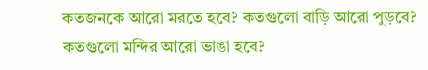কতজনকে আরো মরতে হবে? কতগুলো বাড়ি আরো পুড়বে? কতগুলো মন্দির আরো ভাঙা হবে?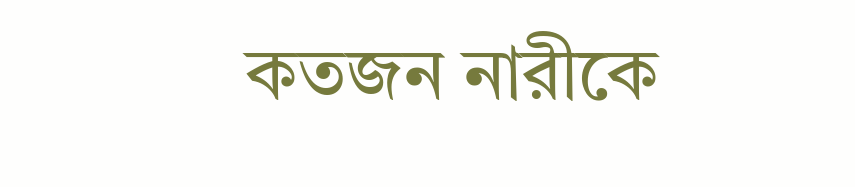কতজন নারীকে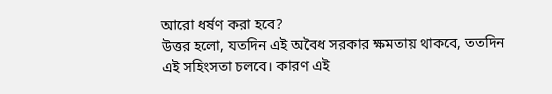আরো ধর্ষণ করা হবে?
উত্তর হলো, যতদিন এই অবৈধ সরকার ক্ষমতায় থাকবে, ততদিন এই সহিংসতা চলবে। কারণ এই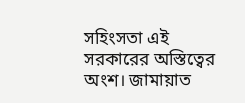সহিংসতা এই সরকারের অস্তিত্বের অংশ। জামায়াত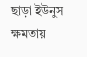ছাড়া ইউনুস ক্ষমতায়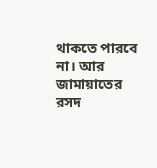থাকতে পারবে না। আর জামায়াতের রসদ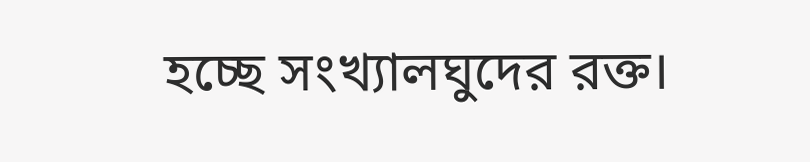হচ্ছে সংখ্যালঘুদের রক্ত।